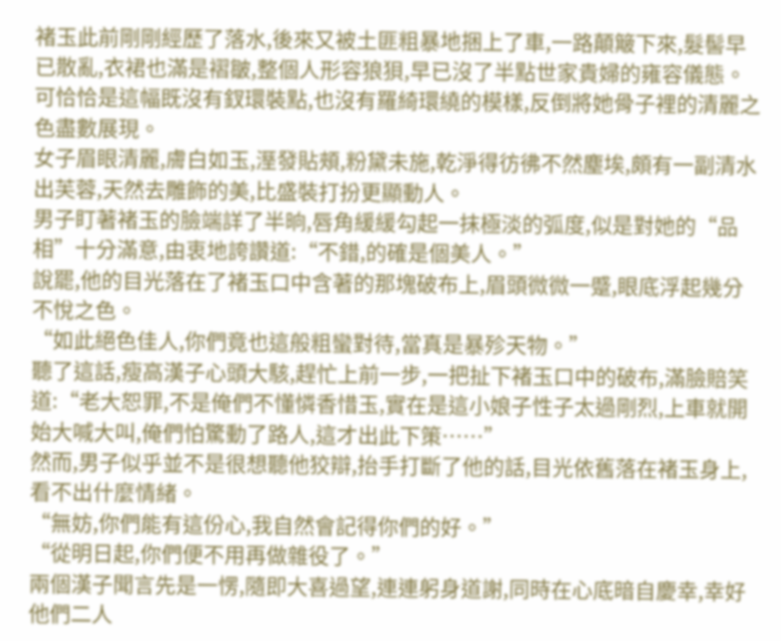褚玉此前剛剛經歷了落水,後來又被土匪粗暴地捆上了車,一路顛簸下來,髮髻早已散亂,衣裙也滿是褶皺,整個人形容狼狽,早已沒了半點世家貴婦的雍容儀態。
可恰恰是這幅既沒有釵環裝點,也沒有羅綺環繞的模樣,反倒將她骨子裡的清麗之色盡數展現。
女子眉眼清麗,膚白如玉,溼發貼頰,粉黛未施,乾淨得彷彿不然塵埃,頗有一副清水出芙蓉,天然去雕飾的美,比盛裝打扮更顯動人。
男子盯著褚玉的臉端詳了半晌,唇角緩緩勾起一抹極淡的弧度,似是對她的“品相”十分滿意,由衷地誇讚道:“不錯,的確是個美人。”
說罷,他的目光落在了褚玉口中含著的那塊破布上,眉頭微微一蹙,眼底浮起幾分不悅之色。
“如此絕色佳人,你們竟也這般粗蠻對待,當真是暴殄天物。”
聽了這話,瘦高漢子心頭大駭,趕忙上前一步,一把扯下褚玉口中的破布,滿臉賠笑道:“老大恕罪,不是俺們不懂憐香惜玉,實在是這小娘子性子太過剛烈,上車就開始大喊大叫,俺們怕驚動了路人,這才出此下策……”
然而,男子似乎並不是很想聽他狡辯,抬手打斷了他的話,目光依舊落在褚玉身上,看不出什麼情緒。
“無妨,你們能有這份心,我自然會記得你們的好。”
“從明日起,你們便不用再做雜役了。”
兩個漢子聞言先是一愣,隨即大喜過望,連連躬身道謝,同時在心底暗自慶幸,幸好他們二人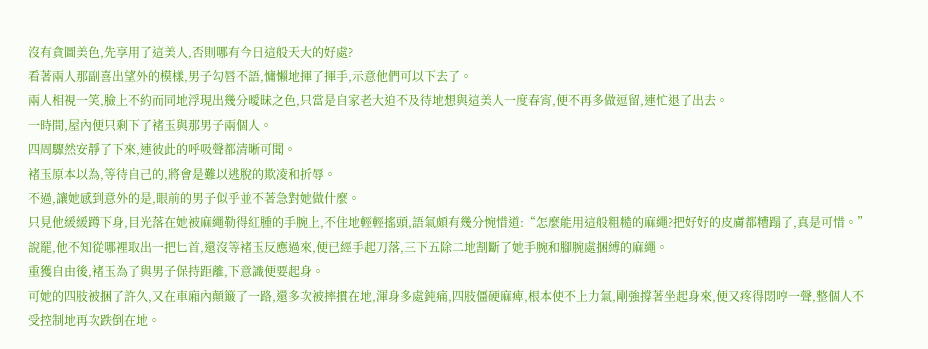沒有貪圖美色,先享用了這美人,否則哪有今日這般天大的好處?
看著兩人那副喜出望外的模樣,男子勾唇不語,慵懶地揮了揮手,示意他們可以下去了。
兩人相視一笑,臉上不約而同地浮現出幾分曖昧之色,只當是自家老大迫不及待地想與這美人一度春宵,便不再多做逗留,連忙退了出去。
一時間,屋內便只剩下了褚玉與那男子兩個人。
四周驟然安靜了下來,連彼此的呼吸聲都清晰可聞。
褚玉原本以為,等待自己的,將會是難以逃脫的欺凌和折辱。
不過,讓她感到意外的是,眼前的男子似乎並不著急對她做什麼。
只見他緩緩蹲下身,目光落在她被麻繩勒得紅腫的手腕上,不住地輕輕搖頭,語氣頗有幾分惋惜道:“怎麼能用這般粗糙的麻繩?把好好的皮膚都糟蹋了,真是可惜。”
說罷,他不知從哪裡取出一把匕首,還沒等褚玉反應過來,便已經手起刀落,三下五除二地割斷了她手腕和腳腕處捆縛的麻繩。
重獲自由後,褚玉為了與男子保持距離,下意識便要起身。
可她的四肢被捆了許久,又在車廂內顛簸了一路,還多次被摔摜在地,渾身多處鈍痛,四肢僵硬麻痺,根本使不上力氣,剛強撐著坐起身來,便又疼得悶哼一聲,整個人不受控制地再次跌倒在地。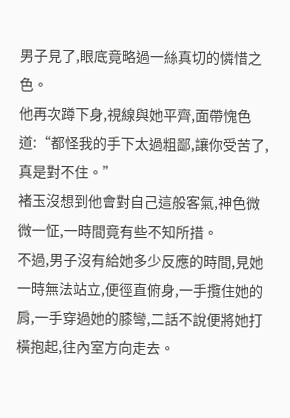男子見了,眼底竟略過一絲真切的憐惜之色。
他再次蹲下身,視線與她平齊,面帶愧色道:“都怪我的手下太過粗鄙,讓你受苦了,真是對不住。”
褚玉沒想到他會對自己這般客氣,神色微微一怔,一時間竟有些不知所措。
不過,男子沒有給她多少反應的時間,見她一時無法站立,便徑直俯身,一手攬住她的肩,一手穿過她的膝彎,二話不說便將她打橫抱起,往內室方向走去。